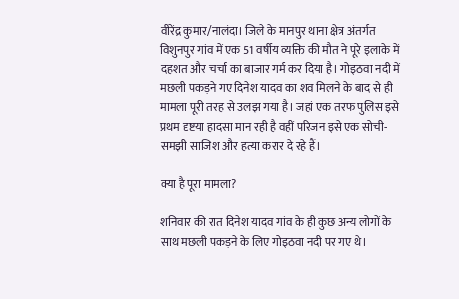वीरेंद्र कुमार/नालंदा। जिले के मानपुर थाना क्षेत्र अंतर्गत विशुनपुर गांव में एक 51 वर्षीय व्यक्ति की मौत ने पूरे इलाके में दहशत और चर्चा का बाजार गर्म कर दिया है। गोइठवा नदी में मछली पकड़ने गए दिनेश यादव का शव मिलने के बाद से ही मामला पूरी तरह से उलझ गया है। जहां एक तरफ पुलिस इसे प्रथम दृष्टया हादसा मान रही है वहीं परिजन इसे एक सोची-समझी साजिश और हत्या करार दे रहे हैं।

क्या है पूरा मामला?

शनिवार की रात दिनेश यादव गांव के ही कुछ अन्य लोगों के साथ मछली पकड़ने के लिए गोइठवा नदी पर गए थे।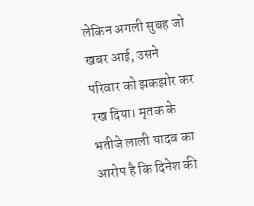लेकिन अगली सुबह जो खबर आई, उसने परिवार को झकझोर कर रख दिया। मृतक के भतीजे लाली यादव का आरोप है कि दिनेश की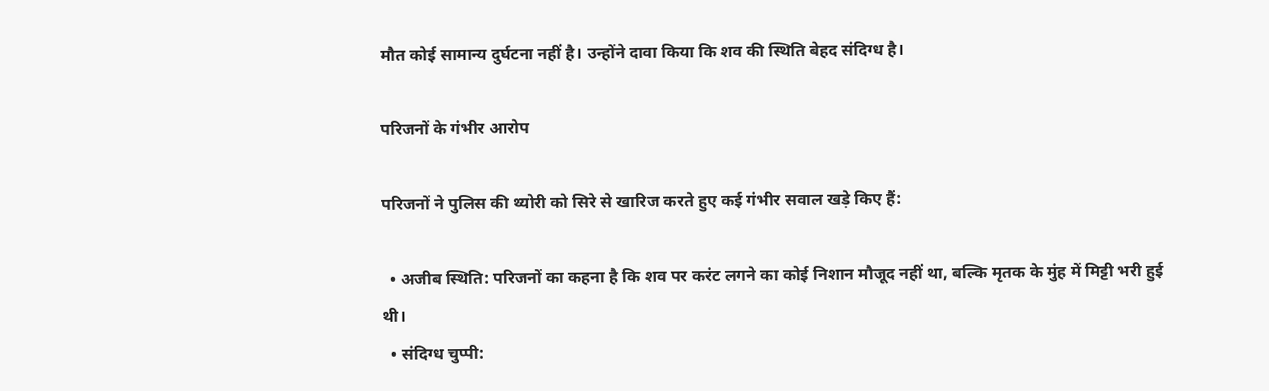मौत कोई सामान्य दुर्घटना नहीं है। उन्होंने दावा किया कि शव की स्थिति बेहद संदिग्ध है।

परिजनों के गंभीर आरोप

परिजनों ने पुलिस की थ्योरी को सिरे से खारिज करते हुए कई गंभीर सवाल खड़े किए हैं:

  • अजीब स्थिति: परिजनों का कहना है कि शव पर करंट लगने का कोई निशान मौजूद नहीं था, बल्कि मृतक के मुंह में मिट्टी भरी हुई थी।
  • संदिग्ध चुप्पी: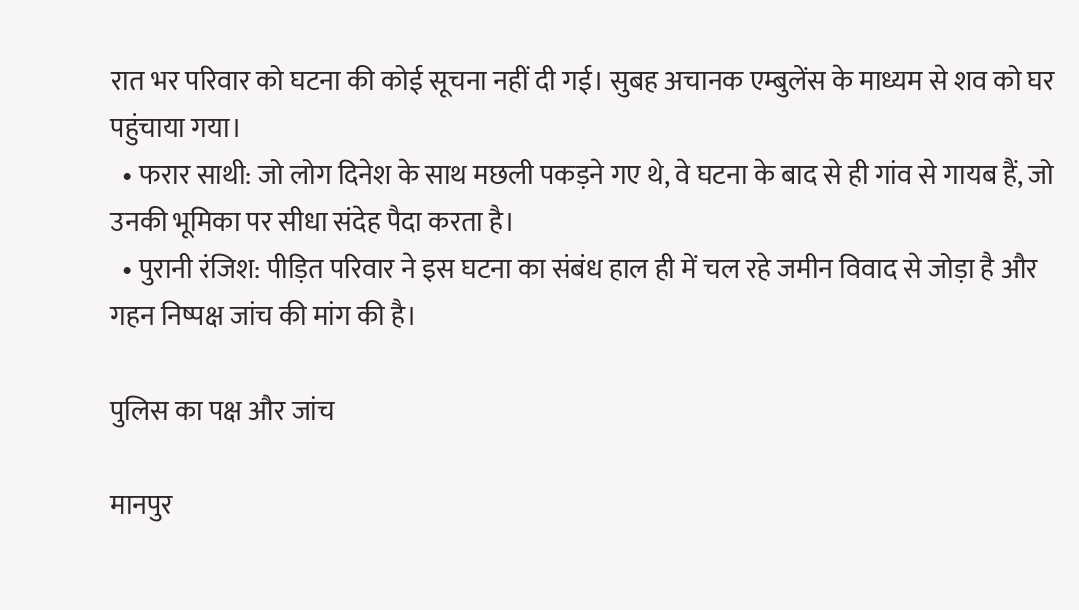रात भर परिवार को घटना की कोई सूचना नहीं दी गई। सुबह अचानक एम्बुलेंस के माध्यम से शव को घर पहुंचाया गया।
  • फरार साथी: जो लोग दिनेश के साथ मछली पकड़ने गए थे, वे घटना के बाद से ही गांव से गायब हैं, जो उनकी भूमिका पर सीधा संदेह पैदा करता है।
  • पुरानी रंजिश: पीड़ित परिवार ने इस घटना का संबंध हाल ही में चल रहे जमीन विवाद से जोड़ा है और गहन निष्पक्ष जांच की मांग की है।

पुलिस का पक्ष और जांच

मानपुर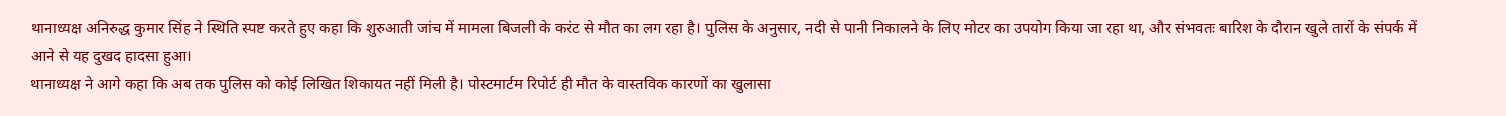थानाध्यक्ष अनिरुद्ध कुमार सिंह ने स्थिति स्पष्ट करते हुए कहा कि शुरुआती जांच में मामला बिजली के करंट से मौत का लग रहा है। पुलिस के अनुसार, नदी से पानी निकालने के लिए मोटर का उपयोग किया जा रहा था, और संभवतः बारिश के दौरान खुले तारों के संपर्क में आने से यह दुखद हादसा हुआ।
थानाध्यक्ष ने आगे कहा कि अब तक पुलिस को कोई लिखित शिकायत नहीं मिली है। पोस्टमार्टम रिपोर्ट ही मौत के वास्तविक कारणों का खुलासा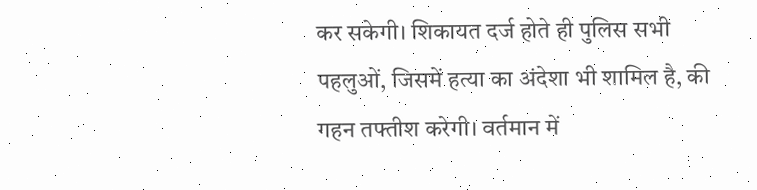कर सकेगी। शिकायत दर्ज होते ही पुलिस सभी पहलुओं, जिसमें हत्या का अंदेशा भी शामिल है, की गहन तफ्तीश करेगी। वर्तमान में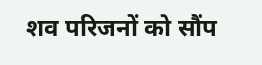शव परिजनों को सौंप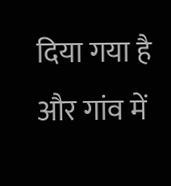दिया गया है और गांव में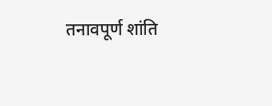तनावपूर्ण शांति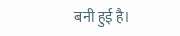बनी हुई है।